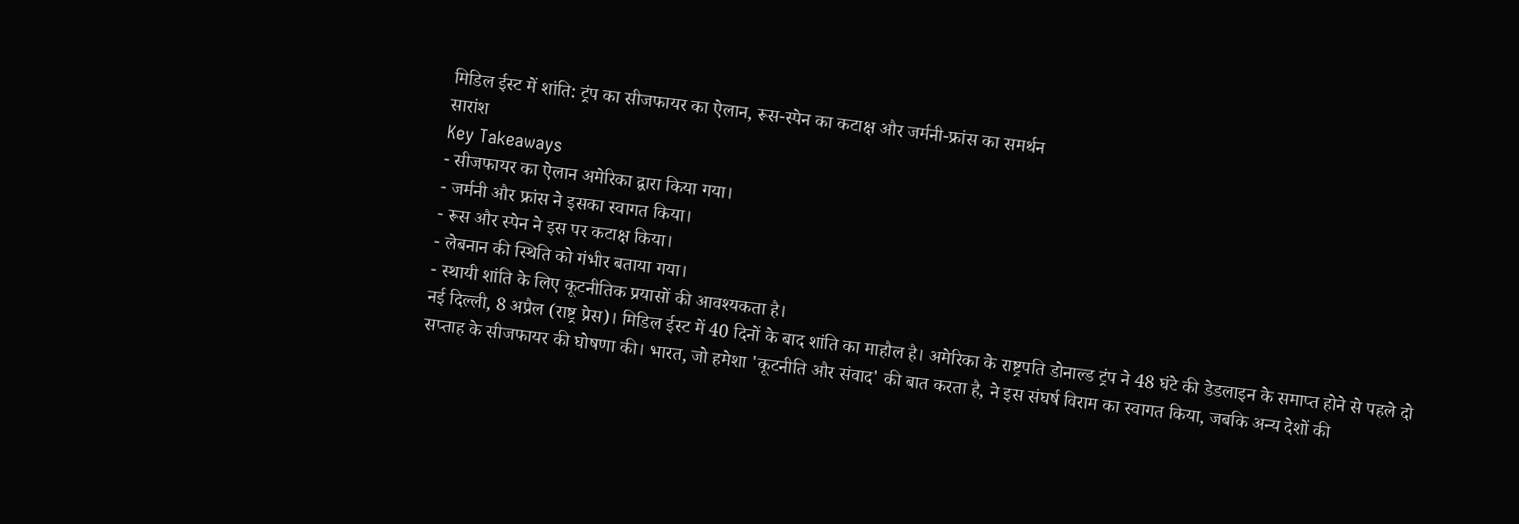मिडिल ईस्ट में शांति: ट्रंप का सीजफायर का ऐलान, रूस-स्पेन का कटाक्ष और जर्मनी-फ्रांस का समर्थन
सारांश
Key Takeaways
- सीजफायर का ऐलान अमेरिका द्वारा किया गया।
- जर्मनी और फ्रांस ने इसका स्वागत किया।
- रूस और स्पेन ने इस पर कटाक्ष किया।
- लेबनान की स्थिति को गंभीर बताया गया।
- स्थायी शांति के लिए कूटनीतिक प्रयासों की आवश्यकता है।
नई दिल्ली, 8 अप्रैल (राष्ट्र प्रेस)। मिडिल ईस्ट में 40 दिनों के बाद शांति का माहौल है। अमेरिका के राष्ट्रपति डोनाल्ड ट्रंप ने 48 घंटे की डेडलाइन के समाप्त होने से पहले दो सप्ताह के सीजफायर की घोषणा की। भारत, जो हमेशा 'कूटनीति और संवाद' की बात करता है, ने इस संघर्ष विराम का स्वागत किया, जबकि अन्य देशों की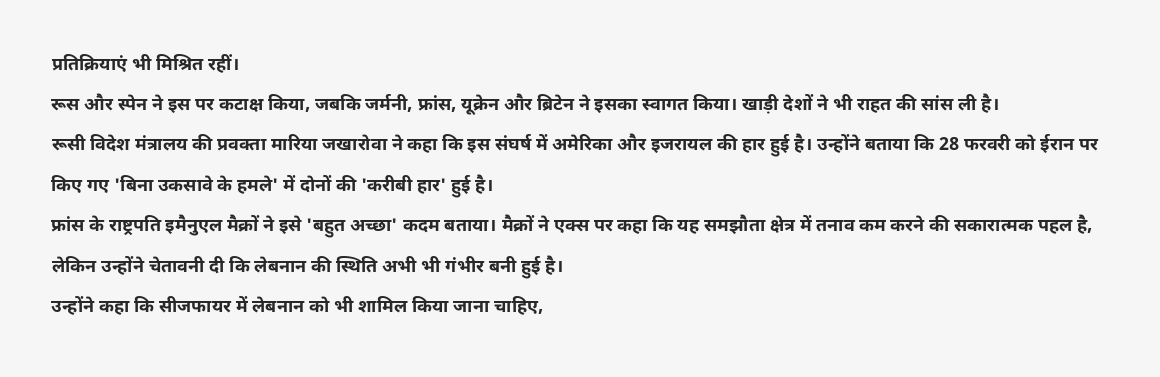प्रतिक्रियाएं भी मिश्रित रहीं।
रूस और स्पेन ने इस पर कटाक्ष किया, जबकि जर्मनी, फ्रांस, यूक्रेन और ब्रिटेन ने इसका स्वागत किया। खाड़ी देशों ने भी राहत की सांस ली है।
रूसी विदेश मंत्रालय की प्रवक्ता मारिया जखारोवा ने कहा कि इस संघर्ष में अमेरिका और इजरायल की हार हुई है। उन्होंने बताया कि 28 फरवरी को ईरान पर किए गए 'बिना उकसावे के हमले' में दोनों की 'करीबी हार' हुई है।
फ्रांस के राष्ट्रपति इमैनुएल मैक्रों ने इसे 'बहुत अच्छा' कदम बताया। मैक्रों ने एक्स पर कहा कि यह समझौता क्षेत्र में तनाव कम करने की सकारात्मक पहल है, लेकिन उन्होंने चेतावनी दी कि लेबनान की स्थिति अभी भी गंभीर बनी हुई है।
उन्होंने कहा कि सीजफायर में लेबनान को भी शामिल किया जाना चाहिए,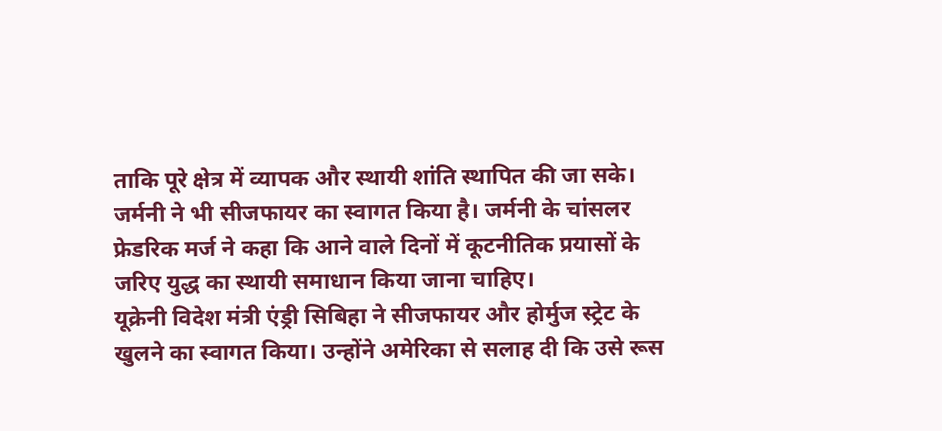ताकि पूरे क्षेत्र में व्यापक और स्थायी शांति स्थापित की जा सके।
जर्मनी ने भी सीजफायर का स्वागत किया है। जर्मनी के चांसलर फ्रेडरिक मर्ज ने कहा कि आने वाले दिनों में कूटनीतिक प्रयासों के जरिए युद्ध का स्थायी समाधान किया जाना चाहिए।
यूक्रेनी विदेश मंत्री एंड्री सिबिहा ने सीजफायर और होर्मुज स्ट्रेट के खुलने का स्वागत किया। उन्होंने अमेरिका से सलाह दी कि उसे रूस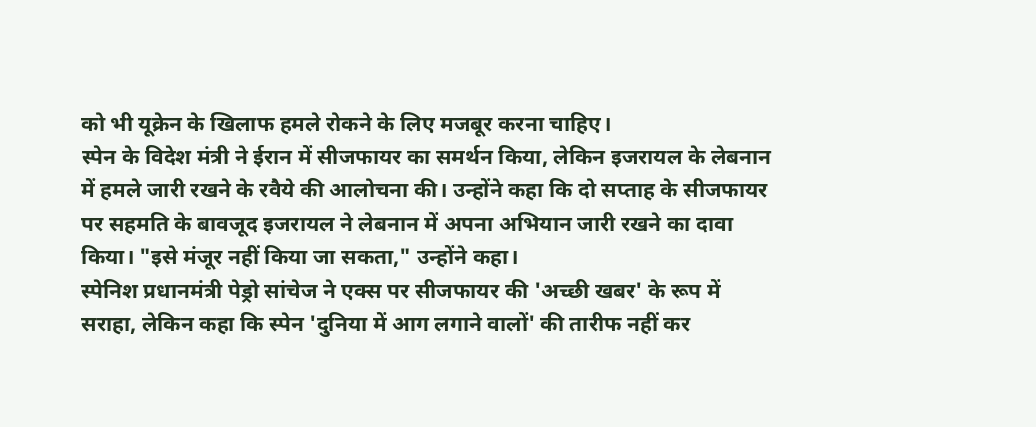को भी यूक्रेन के खिलाफ हमले रोकने के लिए मजबूर करना चाहिए।
स्पेन के विदेश मंत्री ने ईरान में सीजफायर का समर्थन किया, लेकिन इजरायल के लेबनान में हमले जारी रखने के रवैये की आलोचना की। उन्होंने कहा कि दो सप्ताह के सीजफायर पर सहमति के बावजूद इजरायल ने लेबनान में अपना अभियान जारी रखने का दावा किया। "इसे मंजूर नहीं किया जा सकता," उन्होंने कहा।
स्पेनिश प्रधानमंत्री पेड्रो सांचेज ने एक्स पर सीजफायर की 'अच्छी खबर' के रूप में सराहा, लेकिन कहा कि स्पेन 'दुनिया में आग लगाने वालों' की तारीफ नहीं कर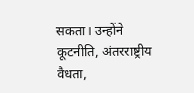सकता। उन्होंने कूटनीति, अंतरराष्ट्रीय वैधता,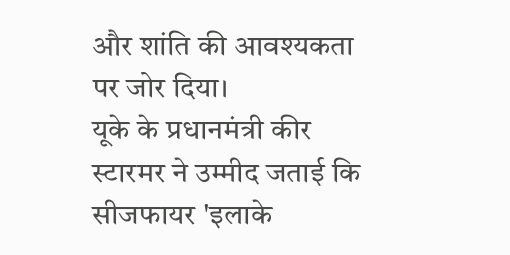और शांति की आवश्यकता पर जोर दिया।
यूके के प्रधानमंत्री कीर स्टारमर ने उम्मीद जताई कि सीजफायर 'इलाके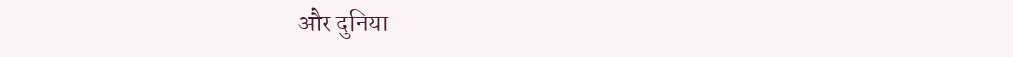और दुनिया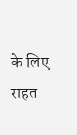के लिए राहत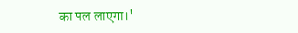का पल लाएगा।'